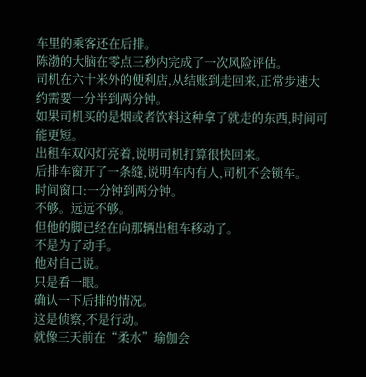车里的乘客还在后排。
陈渤的大脑在零点三秒内完成了一次风险评估。
司机在六十米外的便利店,从结账到走回来,正常步速大约需要一分半到两分钟。
如果司机买的是烟或者饮料这种拿了就走的东西,时间可能更短。
出租车双闪灯亮着,说明司机打算很快回来。
后排车窗开了一条缝,说明车内有人,司机不会锁车。
时间窗口:一分钟到两分钟。
不够。远远不够。
但他的脚已经在向那辆出租车移动了。
不是为了动手。
他对自己说。
只是看一眼。
确认一下后排的情况。
这是侦察,不是行动。
就像三天前在“柔水”瑜伽会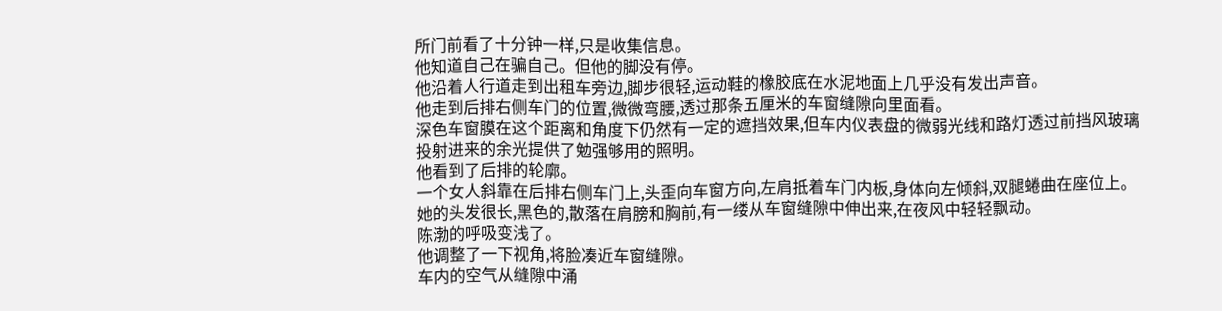所门前看了十分钟一样,只是收集信息。
他知道自己在骗自己。但他的脚没有停。
他沿着人行道走到出租车旁边,脚步很轻,运动鞋的橡胶底在水泥地面上几乎没有发出声音。
他走到后排右侧车门的位置,微微弯腰,透过那条五厘米的车窗缝隙向里面看。
深色车窗膜在这个距离和角度下仍然有一定的遮挡效果,但车内仪表盘的微弱光线和路灯透过前挡风玻璃投射进来的余光提供了勉强够用的照明。
他看到了后排的轮廓。
一个女人斜靠在后排右侧车门上,头歪向车窗方向,左肩抵着车门内板,身体向左倾斜,双腿蜷曲在座位上。
她的头发很长,黑色的,散落在肩膀和胸前,有一缕从车窗缝隙中伸出来,在夜风中轻轻飘动。
陈渤的呼吸变浅了。
他调整了一下视角,将脸凑近车窗缝隙。
车内的空气从缝隙中涌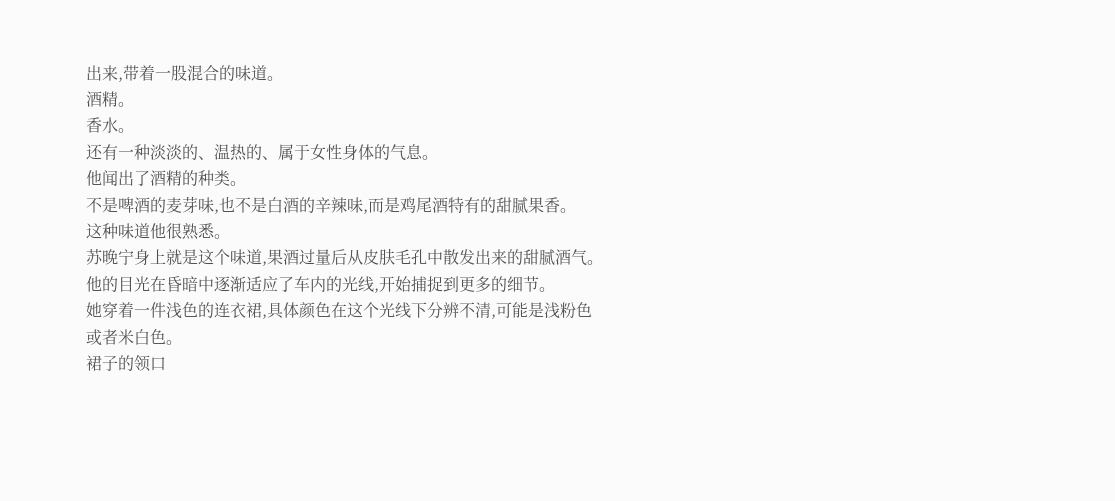出来,带着一股混合的味道。
酒精。
香水。
还有一种淡淡的、温热的、属于女性身体的气息。
他闻出了酒精的种类。
不是啤酒的麦芽味,也不是白酒的辛辣味,而是鸡尾酒特有的甜腻果香。
这种味道他很熟悉。
苏晚宁身上就是这个味道,果酒过量后从皮肤毛孔中散发出来的甜腻酒气。
他的目光在昏暗中逐渐适应了车内的光线,开始捕捉到更多的细节。
她穿着一件浅色的连衣裙,具体颜色在这个光线下分辨不清,可能是浅粉色或者米白色。
裙子的领口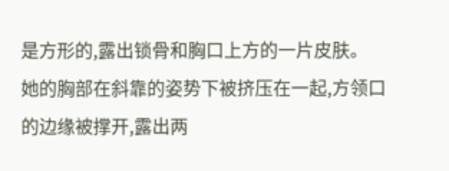是方形的,露出锁骨和胸口上方的一片皮肤。
她的胸部在斜靠的姿势下被挤压在一起,方领口的边缘被撑开,露出两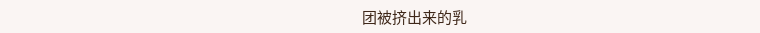团被挤出来的乳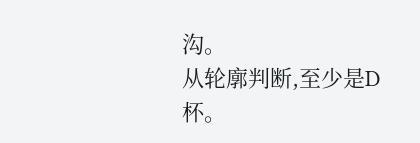沟。
从轮廓判断,至少是D杯。